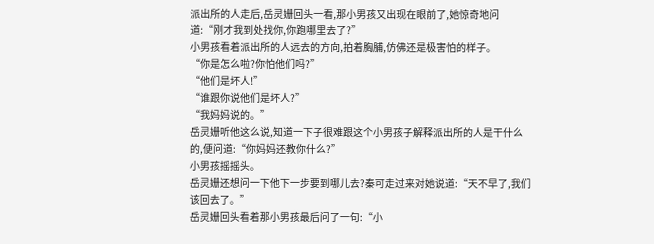派出所的人走后,岳灵姗回头一看,那小男孩又出现在眼前了,她惊奇地问道:“刚才我到处找你,你跑哪里去了?”
小男孩看着派出所的人远去的方向,拍着胸脯,仿佛还是极害怕的样子。
“你是怎么啦?你怕他们吗?”
“他们是坏人!”
“谁跟你说他们是坏人?”
“我妈妈说的。”
岳灵姗听他这么说,知道一下子很难跟这个小男孩子解释派出所的人是干什么的,便问道:“你妈妈还教你什么?”
小男孩摇摇头。
岳灵姗还想问一下他下一步要到哪儿去?秦可走过来对她说道:“天不早了,我们该回去了。”
岳灵姗回头看着那小男孩最后问了一句:“小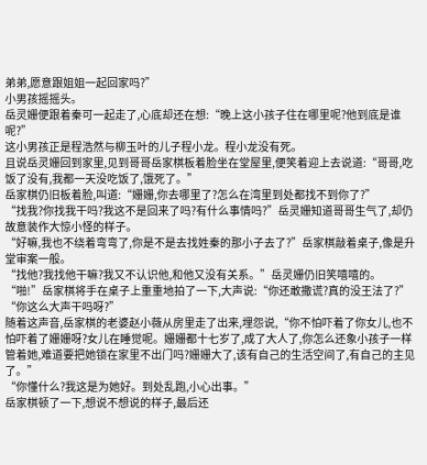弟弟,愿意跟姐姐一起回家吗?”
小男孩摇摇头。
岳灵姗便跟着秦可一起走了,心底却还在想:“晚上这小孩子住在哪里呢?他到底是谁呢?”
这小男孩正是程浩然与柳玉叶的儿子程小龙。程小龙没有死。
且说岳灵姗回到家里,见到哥哥岳家棋板着脸坐在堂屋里,便笑着迎上去说道:“哥哥,吃饭了没有,我都一天没吃饭了,饿死了。”
岳家棋仍旧板着脸,叫道:“姗姗,你去哪里了?怎么在湾里到处都找不到你了?”
“找我?你找我干吗?我这不是回来了吗?有什么事情吗?”岳灵姗知道哥哥生气了,却仍故意装作大惊小怪的样子。
“好嘛,我也不绕着弯弯了,你是不是去找姓秦的那小子去了?”岳家棋敲着桌子,像是升堂审案一般。
“找他?我找他干嘛?我又不认识他,和他又没有关系。”岳灵姗仍旧笑嘻嘻的。
“啪!”岳家棋将手在桌子上重重地拍了一下,大声说:“你还敢撒谎?真的没王法了?”
“你这么大声干吗呀?”
随着这声音,岳家棋的老婆赵小薇从房里走了出来,埋怨说,“你不怕吓着了你女儿,也不怕吓着了姗姗呀?女儿在睡觉呢。姗姗都十七岁了,成了大人了,你怎么还象小孩子一样管着她,难道要把她锁在家里不出门吗?姗姗大了,该有自己的生活空间了,有自己的主见了。”
“你懂什么?我这是为她好。到处乱跑,小心出事。”
岳家棋顿了一下,想说不想说的样子,最后还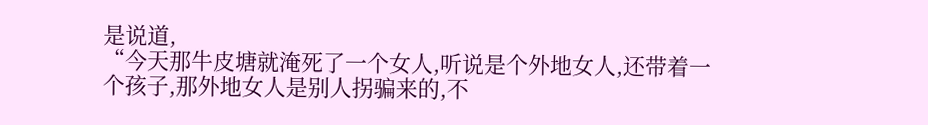是说道,
“今天那牛皮塘就淹死了一个女人,听说是个外地女人,还带着一个孩子,那外地女人是别人拐骗来的,不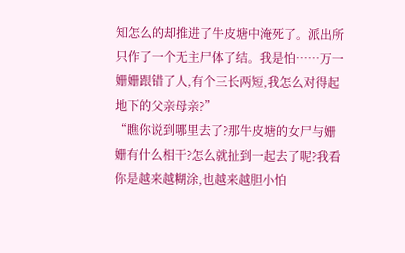知怎么的却推进了牛皮塘中淹死了。派出所只作了一个无主尸体了结。我是怕……万一姗姗跟错了人,有个三长两短,我怎么对得起地下的父亲母亲?”
“瞧你说到哪里去了?那牛皮塘的女尸与姗姗有什么相干?怎么就扯到一起去了呢?我看你是越来越糊涂,也越来越胆小怕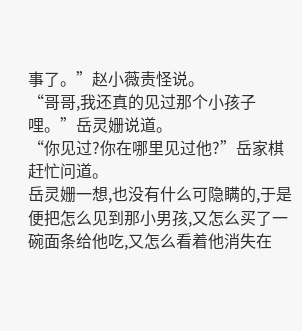事了。”赵小薇责怪说。
“哥哥,我还真的见过那个小孩子哩。”岳灵姗说道。
“你见过?你在哪里见过他?”岳家棋赶忙问道。
岳灵姗一想,也没有什么可隐瞒的,于是便把怎么见到那小男孩,又怎么买了一碗面条给他吃,又怎么看着他消失在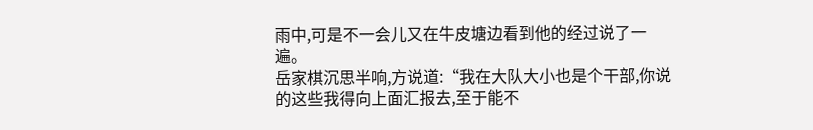雨中,可是不一会儿又在牛皮塘边看到他的经过说了一遍。
岳家棋沉思半响,方说道:“我在大队大小也是个干部,你说的这些我得向上面汇报去,至于能不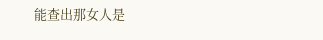能查出那女人是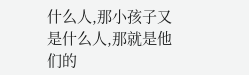什么人,那小孩子又是什么人,那就是他们的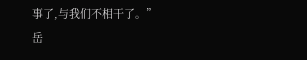事了,与我们不相干了。”
岳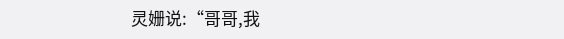灵姗说:“哥哥,我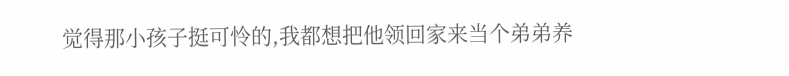觉得那小孩子挺可怜的,我都想把他领回家来当个弟弟养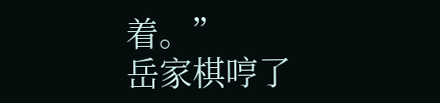着。”
岳家棋哼了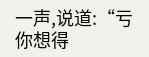一声,说道:“亏你想得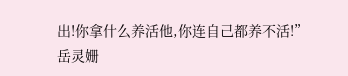出!你拿什么养活他,你连自己都养不活!”
岳灵姗